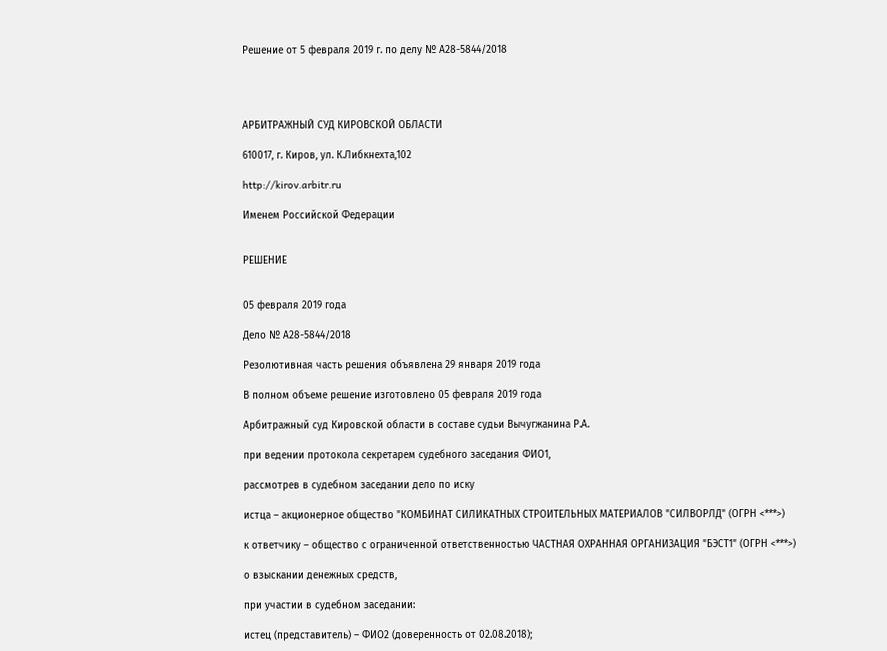Решение от 5 февраля 2019 г. по делу № А28-5844/2018




АРБИТРАЖНЫЙ СУД КИРОВСКОЙ ОБЛАСТИ

610017, г. Киров, ул. К.Либкнехта,102

http://kirov.arbitr.ru

Именем Российской Федерации


РЕШЕНИЕ


05 февраля 2019 года

Дело № А28-5844/2018

Резолютивная часть решения объявлена 29 января 2019 года

В полном объеме решение изготовлено 05 февраля 2019 года

Арбитражный суд Кировской области в составе судьи Вычугжанина Р.А.

при ведении протокола секретарем судебного заседания ФИО1,

рассмотрев в судебном заседании дело по иску

истца – акционерное общество "КОМБИНАТ СИЛИКАТНЫХ СТРОИТЕЛЬНЫХ МАТЕРИАЛОВ "СИЛВОРЛД" (ОГРН <***>)

к ответчику – общество с ограниченной ответственностью ЧАСТНАЯ ОХРАННАЯ ОРГАНИЗАЦИЯ "БЭСТ1" (ОГРН <***>)

о взыскании денежных средств,

при участии в судебном заседании:

истец (представитель) – ФИО2 (доверенность от 02.08.2018);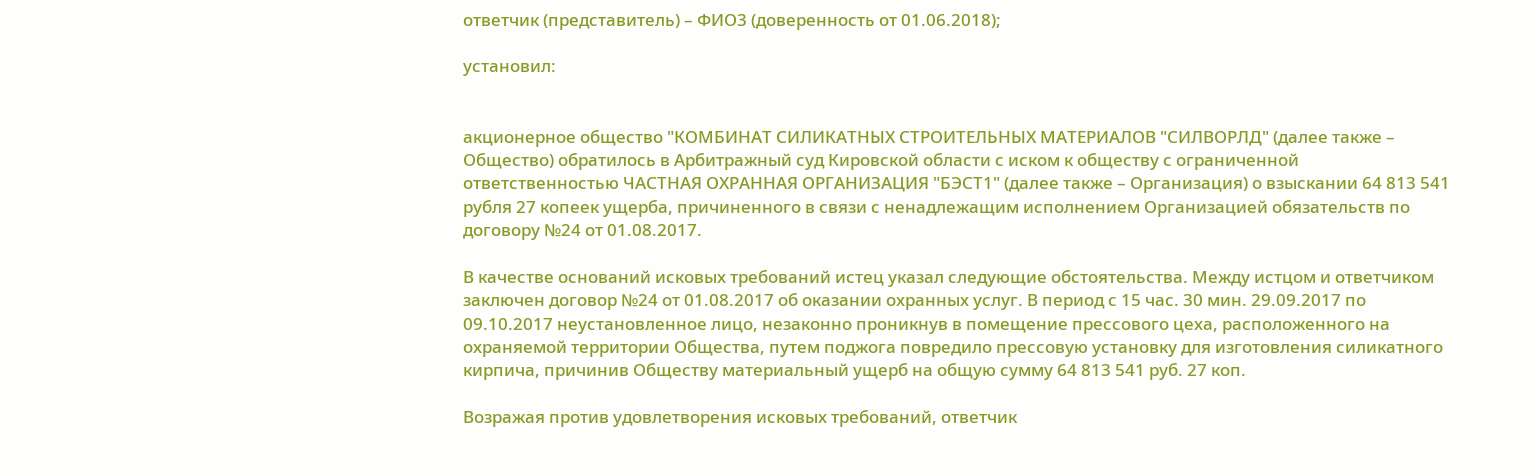ответчик (представитель) – ФИО3 (доверенность от 01.06.2018);

установил:


акционерное общество "КОМБИНАТ СИЛИКАТНЫХ СТРОИТЕЛЬНЫХ МАТЕРИАЛОВ "СИЛВОРЛД" (далее также – Общество) обратилось в Арбитражный суд Кировской области с иском к обществу с ограниченной ответственностью ЧАСТНАЯ ОХРАННАЯ ОРГАНИЗАЦИЯ "БЭСТ1" (далее также – Организация) о взыскании 64 813 541 рубля 27 копеек ущерба, причиненного в связи с ненадлежащим исполнением Организацией обязательств по договору №24 от 01.08.2017.

В качестве оснований исковых требований истец указал следующие обстоятельства. Между истцом и ответчиком заключен договор №24 от 01.08.2017 об оказании охранных услуг. В период с 15 час. 30 мин. 29.09.2017 по 09.10.2017 неустановленное лицо, незаконно проникнув в помещение прессового цеха, расположенного на охраняемой территории Общества, путем поджога повредило прессовую установку для изготовления силикатного кирпича, причинив Обществу материальный ущерб на общую сумму 64 813 541 руб. 27 коп.

Возражая против удовлетворения исковых требований, ответчик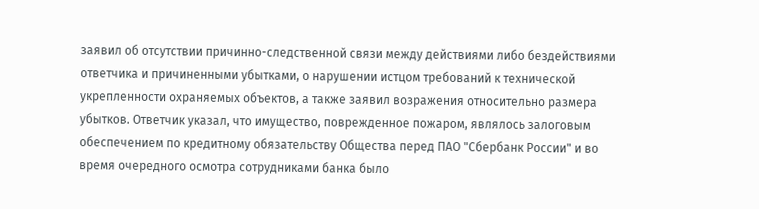заявил об отсутствии причинно-следственной связи между действиями либо бездействиями ответчика и причиненными убытками, о нарушении истцом требований к технической укрепленности охраняемых объектов, а также заявил возражения относительно размера убытков. Ответчик указал, что имущество, поврежденное пожаром, являлось залоговым обеспечением по кредитному обязательству Общества перед ПАО "Сбербанк России" и во время очередного осмотра сотрудниками банка было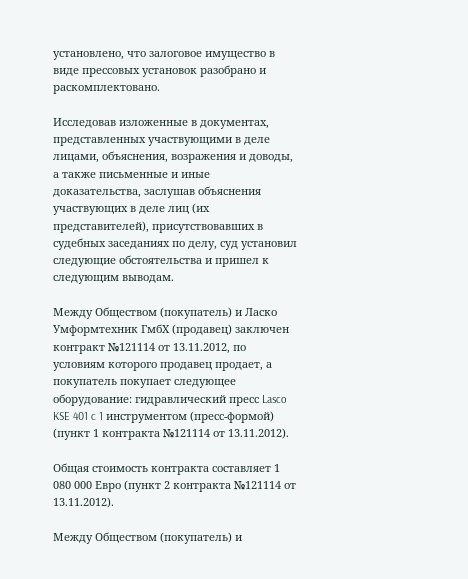установлено, что залоговое имущество в виде прессовых установок разобрано и раскомплектовано.

Исследовав изложенные в документах, представленных участвующими в деле лицами, объяснения, возражения и доводы, а также письменные и иные доказательства, заслушав объяснения участвующих в деле лиц (их представителей), присутствовавших в судебных заседаниях по делу, суд установил следующие обстоятельства и пришел к следующим выводам.

Между Обществом (покупатель) и Ласко Умформтехник ГмбХ (продавец) заключен контракт №121114 от 13.11.2012, по условиям которого продавец продает, а покупатель покупает следующее оборудование: гидравлический пресс Lasco KSE 401 c 1 инструментом (пресс-формой) (пункт 1 контракта №121114 от 13.11.2012).

Общая стоимость контракта составляет 1 080 000 Евро (пункт 2 контракта №121114 от 13.11.2012).

Между Обществом (покупатель) и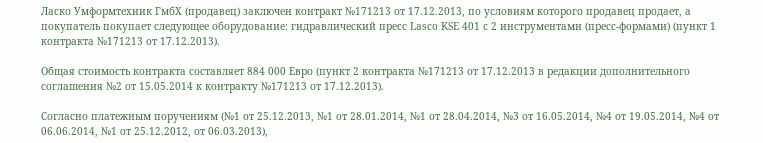Ласко Умформтехник ГмбХ (продавец) заключен контракт №171213 от 17.12.2013, по условиям которого продавец продает, а покупатель покупает следующее оборудование: гидравлический пресс Lasco KSE 401 c 2 инструментами (пресс-формами) (пункт 1 контракта №171213 от 17.12.2013).

Общая стоимость контракта составляет 884 000 Евро (пункт 2 контракта №171213 от 17.12.2013 в редакции дополнительного соглашения №2 от 15.05.2014 к контракту №171213 от 17.12.2013).

Согласно платежным поручениям (№1 от 25.12.2013, №1 от 28.01.2014, №1 от 28.04.2014, №3 от 16.05.2014, №4 от 19.05.2014, №4 от 06.06.2014, №1 от 25.12.2012, от 06.03.2013),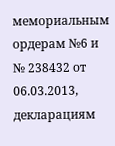мемориальным ордерам №6 и № 238432 от 06.03.2013, декларациям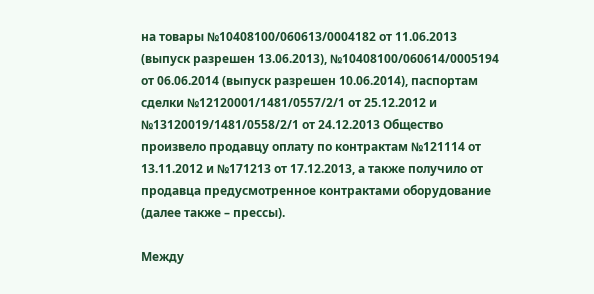на товары №10408100/060613/0004182 от 11.06.2013 (выпуск разрешен 13.06.2013), №10408100/060614/0005194 от 06.06.2014 (выпуск разрешен 10.06.2014), паспортам сделки №12120001/1481/0557/2/1 от 25.12.2012 и №13120019/1481/0558/2/1 от 24.12.2013 Общество произвело продавцу оплату по контрактам №121114 от 13.11.2012 и №171213 от 17.12.2013, а также получило от продавца предусмотренное контрактами оборудование (далее также – прессы).

Между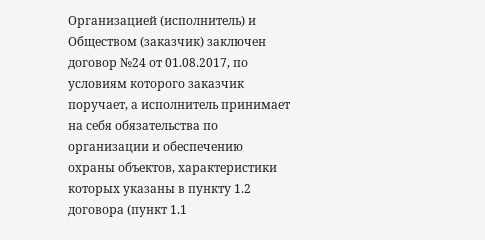Организацией (исполнитель) и Обществом (заказчик) заключен договор №24 от 01.08.2017, по условиям которого заказчик поручает, а исполнитель принимает на себя обязательства по организации и обеспечению охраны объектов, характеристики которых указаны в пункту 1.2 договора (пункт 1.1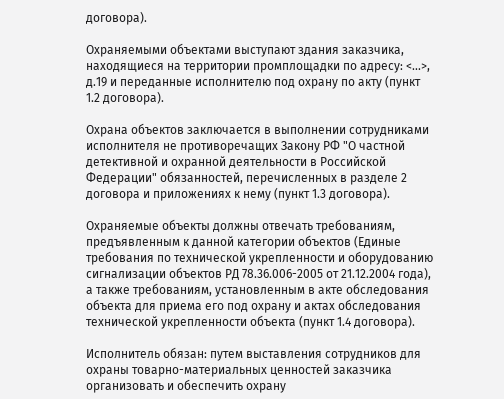договора).

Охраняемыми объектами выступают здания заказчика, находящиеся на территории промплощадки по адресу: <...>, д.19 и переданные исполнителю под охрану по акту (пункт 1.2 договора).

Охрана объектов заключается в выполнении сотрудниками исполнителя не противоречащих Закону РФ "О частной детективной и охранной деятельности в Российской Федерации" обязанностей, перечисленных в разделе 2 договора и приложениях к нему (пункт 1.3 договора).

Охраняемые объекты должны отвечать требованиям, предъявленным к данной категории объектов (Единые требования по технической укрепленности и оборудованию сигнализации объектов РД 78.36.006-2005 от 21.12.2004 года), а также требованиям, установленным в акте обследования объекта для приема его под охрану и актах обследования технической укрепленности объекта (пункт 1.4 договора).

Исполнитель обязан: путем выставления сотрудников для охраны товарно-материальных ценностей заказчика организовать и обеспечить охрану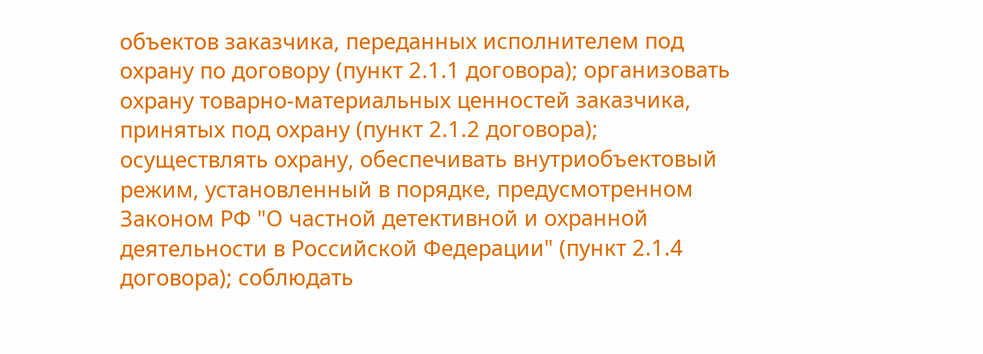объектов заказчика, переданных исполнителем под охрану по договору (пункт 2.1.1 договора); организовать охрану товарно-материальных ценностей заказчика, принятых под охрану (пункт 2.1.2 договора); осуществлять охрану, обеспечивать внутриобъектовый режим, установленный в порядке, предусмотренном Законом РФ "О частной детективной и охранной деятельности в Российской Федерации" (пункт 2.1.4 договора); соблюдать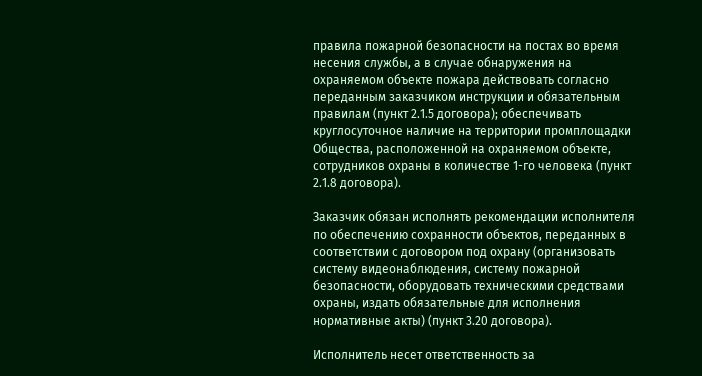правила пожарной безопасности на постах во время несения службы, а в случае обнаружения на охраняемом объекте пожара действовать согласно переданным заказчиком инструкции и обязательным правилам (пункт 2.1.5 договора); обеспечивать круглосуточное наличие на территории промплощадки Общества, расположенной на охраняемом объекте, сотрудников охраны в количестве 1-го человека (пункт 2.1.8 договора).

Заказчик обязан исполнять рекомендации исполнителя по обеспечению сохранности объектов, переданных в соответствии с договором под охрану (организовать систему видеонаблюдения, систему пожарной безопасности, оборудовать техническими средствами охраны, издать обязательные для исполнения нормативные акты) (пункт 3.20 договора).

Исполнитель несет ответственность за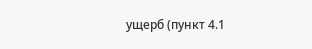ущерб (пункт 4.1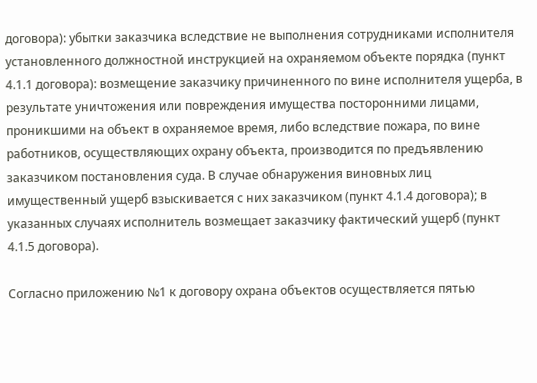договора): убытки заказчика вследствие не выполнения сотрудниками исполнителя установленного должностной инструкцией на охраняемом объекте порядка (пункт 4.1.1 договора): возмещение заказчику причиненного по вине исполнителя ущерба, в результате уничтожения или повреждения имущества посторонними лицами, проникшими на объект в охраняемое время, либо вследствие пожара, по вине работников, осуществляющих охрану объекта, производится по предъявлению заказчиком постановления суда. В случае обнаружения виновных лиц имущественный ущерб взыскивается с них заказчиком (пункт 4.1.4 договора); в указанных случаях исполнитель возмещает заказчику фактический ущерб (пункт 4.1.5 договора).

Согласно приложению №1 к договору охрана объектов осуществляется пятью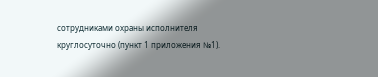сотрудниками охраны исполнителя круглосуточно (пункт 1 приложения №1).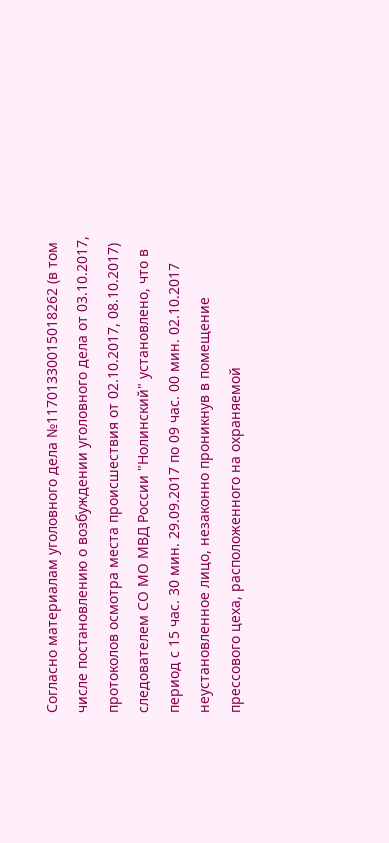Согласно материалам уголовного дела №11701330015018262 (в том числе постановлению о возбуждении уголовного дела от 03.10.2017, протоколов осмотра места происшествия от 02.10.2017, 08.10.2017) следователем СО МО МВД России "Нолинский" установлено, что в период с 15 час. 30 мин. 29.09.2017 по 09 час. 00 мин. 02.10.2017 неустановленное лицо, незаконно проникнув в помещение прессового цеха, расположенного на охраняемой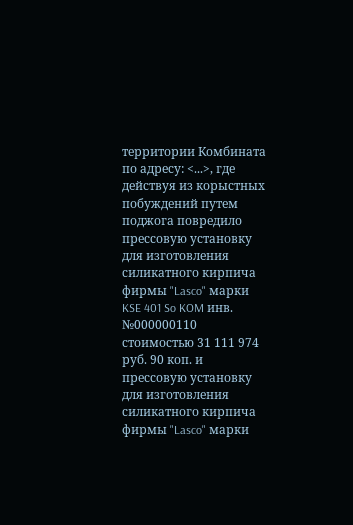территории Комбината по адресу: <...>, где действуя из корыстных побуждений путем поджога повредило прессовую установку для изготовления силикатного кирпича фирмы "Lasco" марки KSE 401 So KOM инв. №000000110 стоимостью 31 111 974 руб. 90 коп. и прессовую установку для изготовления силикатного кирпича фирмы "Lasco" марки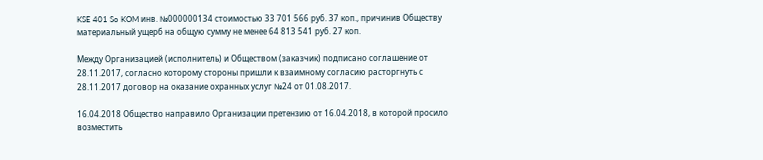KSE 401 So KOM инв. №000000134 стоимостью 33 701 566 руб. 37 коп., причинив Обществу материальный ущерб на общую сумму не менее 64 813 541 руб. 27 коп.

Между Организацией (исполнитель) и Обществом (заказчик) подписано соглашение от 28.11.2017, согласно которому стороны пришли к взаимному согласию расторгнуть с 28.11.2017 договор на оказание охранных услуг №24 от 01.08.2017.

16.04.2018 Общество направило Организации претензию от 16.04.2018, в которой просило возместить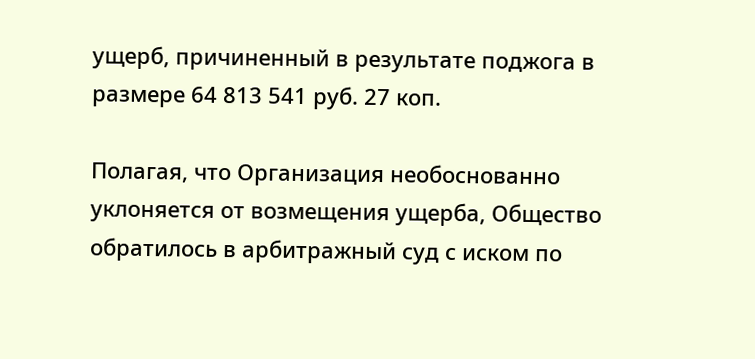ущерб, причиненный в результате поджога в размере 64 813 541 руб. 27 коп.

Полагая, что Организация необоснованно уклоняется от возмещения ущерба, Общество обратилось в арбитражный суд с иском по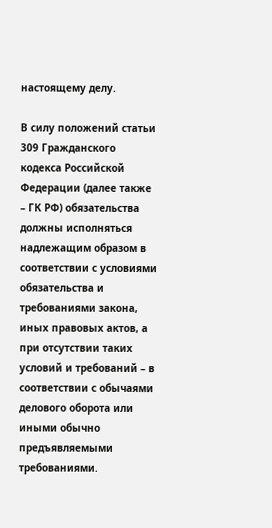настоящему делу.

В силу положений статьи 309 Гражданского кодекса Российской Федерации (далее также – ГК РФ) обязательства должны исполняться надлежащим образом в соответствии с условиями обязательства и требованиями закона, иных правовых актов, а при отсутствии таких условий и требований – в соответствии с обычаями делового оборота или иными обычно предъявляемыми требованиями.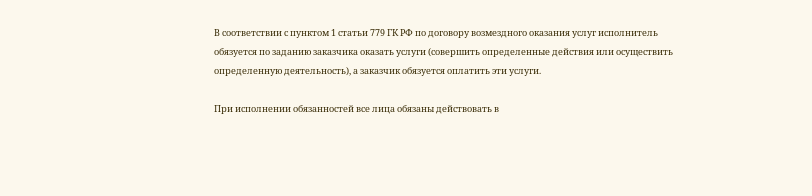В соответствии с пунктом 1 статьи 779 ГК РФ по договору возмездного оказания услуг исполнитель обязуется по заданию заказчика оказать услуги (совершить определенные действия или осуществить определенную деятельность), а заказчик обязуется оплатить эти услуги.

При исполнении обязанностей все лица обязаны действовать в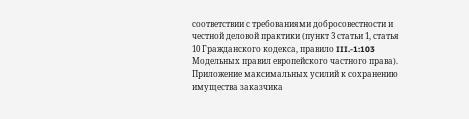соответствии с требованиями добросовестности и честной деловой практики (пункт 3 статьи 1, статья 10 Гражданского кодекса, правило III.-1:103 Модельных правил европейского частного права). Приложение максимальных усилий к сохранению имущества заказчика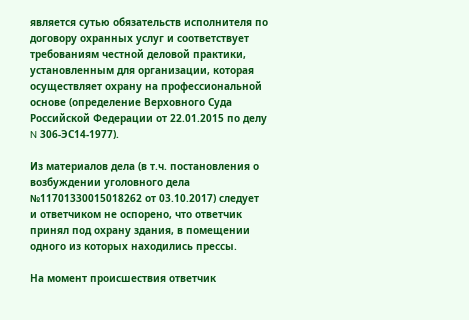является сутью обязательств исполнителя по договору охранных услуг и соответствует требованиям честной деловой практики, установленным для организации, которая осуществляет охрану на профессиональной основе (определение Верховного Суда Российской Федерации от 22.01.2015 по делу N 306-ЭС14-1977).

Из материалов дела (в т.ч. постановления о возбуждении уголовного дела №11701330015018262 от 03.10.2017) следует и ответчиком не оспорено, что ответчик принял под охрану здания, в помещении одного из которых находились прессы.

На момент происшествия ответчик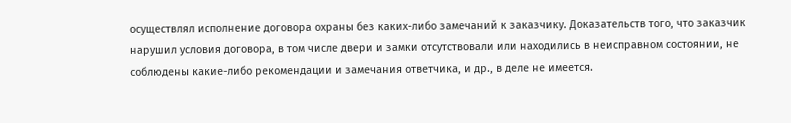осуществлял исполнение договора охраны без каких-либо замечаний к заказчику. Доказательств того, что заказчик нарушил условия договора, в том числе двери и замки отсутствовали или находились в неисправном состоянии, не соблюдены какие-либо рекомендации и замечания ответчика, и др., в деле не имеется.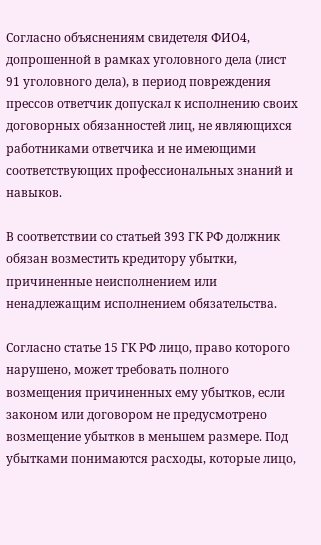Согласно объяснениям свидетеля ФИО4, допрошенной в рамках уголовного дела (лист 91 уголовного дела), в период повреждения прессов ответчик допускал к исполнению своих договорных обязанностей лиц, не являющихся работниками ответчика и не имеющими соответствующих профессиональных знаний и навыков.

В соответствии со статьей 393 ГК РФ должник обязан возместить кредитору убытки, причиненные неисполнением или ненадлежащим исполнением обязательства.

Согласно статье 15 ГК РФ лицо, право которого нарушено, может требовать полного возмещения причиненных ему убытков, если законом или договором не предусмотрено возмещение убытков в меньшем размере. Под убытками понимаются расходы, которые лицо,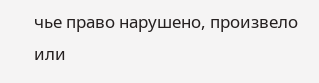чье право нарушено, произвело или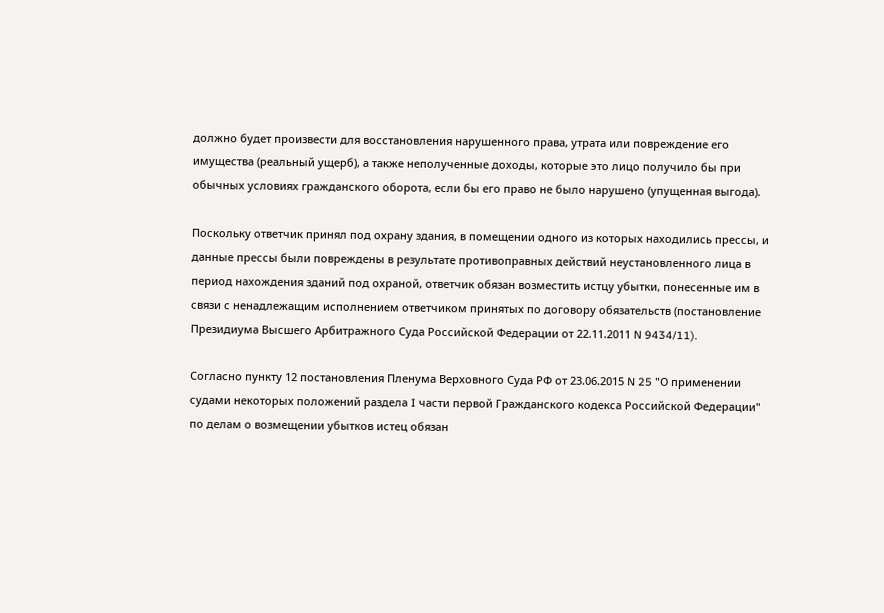должно будет произвести для восстановления нарушенного права, утрата или повреждение его имущества (реальный ущерб), а также неполученные доходы, которые это лицо получило бы при обычных условиях гражданского оборота, если бы его право не было нарушено (упущенная выгода).

Поскольку ответчик принял под охрану здания, в помещении одного из которых находились прессы, и данные прессы были повреждены в результате противоправных действий неустановленного лица в период нахождения зданий под охраной, ответчик обязан возместить истцу убытки, понесенные им в связи с ненадлежащим исполнением ответчиком принятых по договору обязательств (постановление Президиума Высшего Арбитражного Суда Российской Федерации от 22.11.2011 N 9434/11).

Согласно пункту 12 постановления Пленума Верховного Суда РФ от 23.06.2015 N 25 "О применении судами некоторых положений раздела I части первой Гражданского кодекса Российской Федерации" по делам о возмещении убытков истец обязан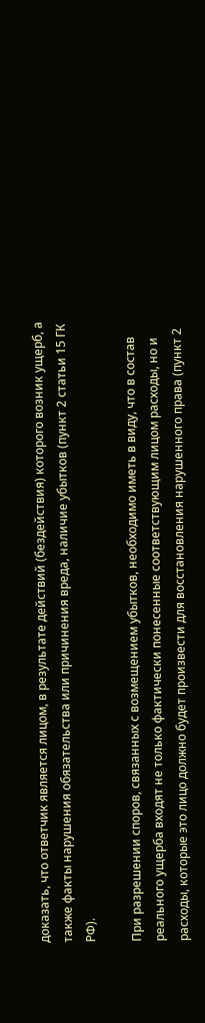доказать, что ответчик является лицом, в результате действий (бездействия) которого возник ущерб, а также факты нарушения обязательства или причинения вреда, наличие убытков (пункт 2 статьи 15 ГК РФ).

При разрешении споров, связанных с возмещением убытков, необходимо иметь в виду, что в состав реального ущерба входят не только фактически понесенные соответствующим лицом расходы, но и расходы, которые это лицо должно будет произвести для восстановления нарушенного права (пункт 2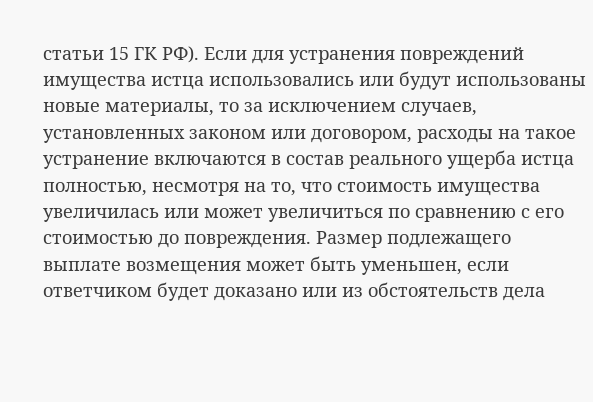статьи 15 ГК РФ). Если для устранения повреждений имущества истца использовались или будут использованы новые материалы, то за исключением случаев, установленных законом или договором, расходы на такое устранение включаются в состав реального ущерба истца полностью, несмотря на то, что стоимость имущества увеличилась или может увеличиться по сравнению с его стоимостью до повреждения. Размер подлежащего выплате возмещения может быть уменьшен, если ответчиком будет доказано или из обстоятельств дела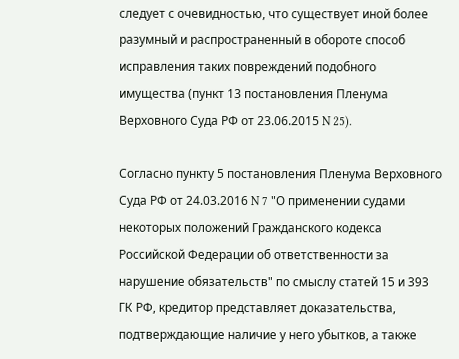следует с очевидностью, что существует иной более разумный и распространенный в обороте способ исправления таких повреждений подобного имущества (пункт 13 постановления Пленума Верховного Суда РФ от 23.06.2015 N 25).

Согласно пункту 5 постановления Пленума Верховного Суда РФ от 24.03.2016 N 7 "О применении судами некоторых положений Гражданского кодекса Российской Федерации об ответственности за нарушение обязательств" по смыслу статей 15 и 393 ГК РФ, кредитор представляет доказательства, подтверждающие наличие у него убытков, а также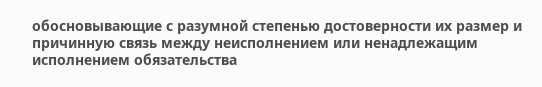обосновывающие с разумной степенью достоверности их размер и причинную связь между неисполнением или ненадлежащим исполнением обязательства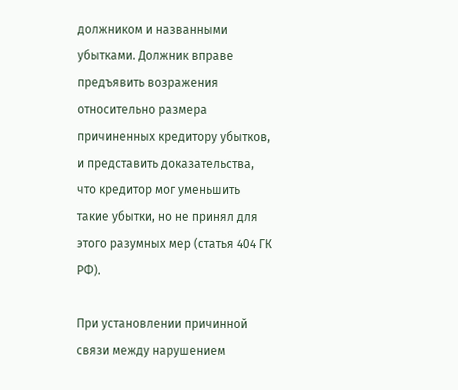должником и названными убытками. Должник вправе предъявить возражения относительно размера причиненных кредитору убытков, и представить доказательства, что кредитор мог уменьшить такие убытки, но не принял для этого разумных мер (статья 404 ГК РФ).

При установлении причинной связи между нарушением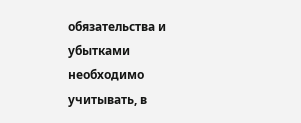обязательства и убытками необходимо учитывать, в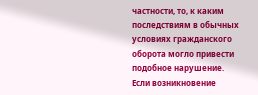частности, то, к каким последствиям в обычных условиях гражданского оборота могло привести подобное нарушение. Если возникновение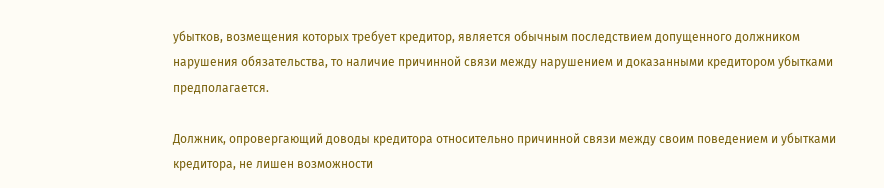убытков, возмещения которых требует кредитор, является обычным последствием допущенного должником нарушения обязательства, то наличие причинной связи между нарушением и доказанными кредитором убытками предполагается.

Должник, опровергающий доводы кредитора относительно причинной связи между своим поведением и убытками кредитора, не лишен возможности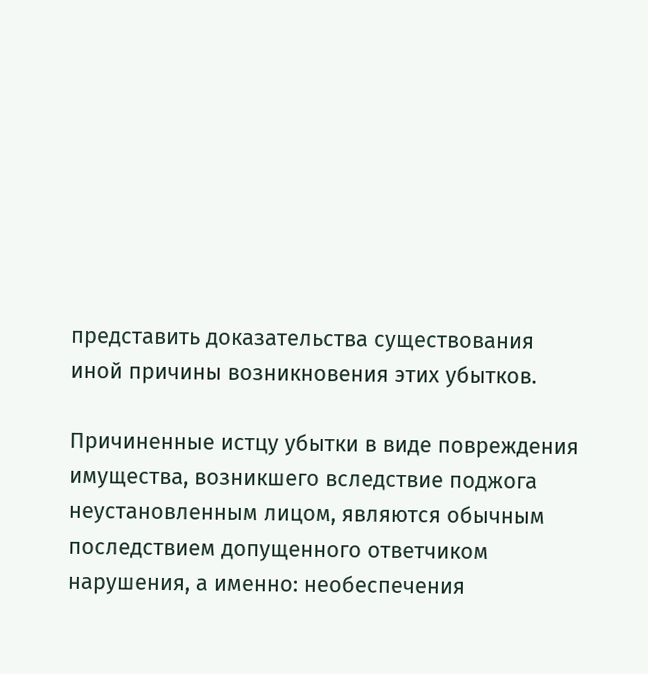представить доказательства существования иной причины возникновения этих убытков.

Причиненные истцу убытки в виде повреждения имущества, возникшего вследствие поджога неустановленным лицом, являются обычным последствием допущенного ответчиком нарушения, а именно: необеспечения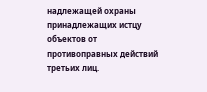надлежащей охраны принадлежащих истцу объектов от противоправных действий третьих лиц.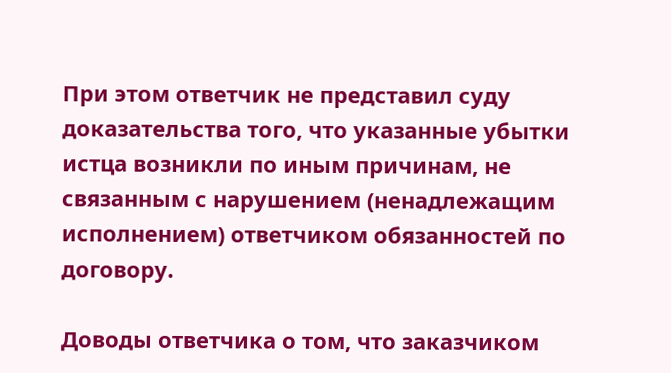При этом ответчик не представил суду доказательства того, что указанные убытки истца возникли по иным причинам, не связанным с нарушением (ненадлежащим исполнением) ответчиком обязанностей по договору.

Доводы ответчика о том, что заказчиком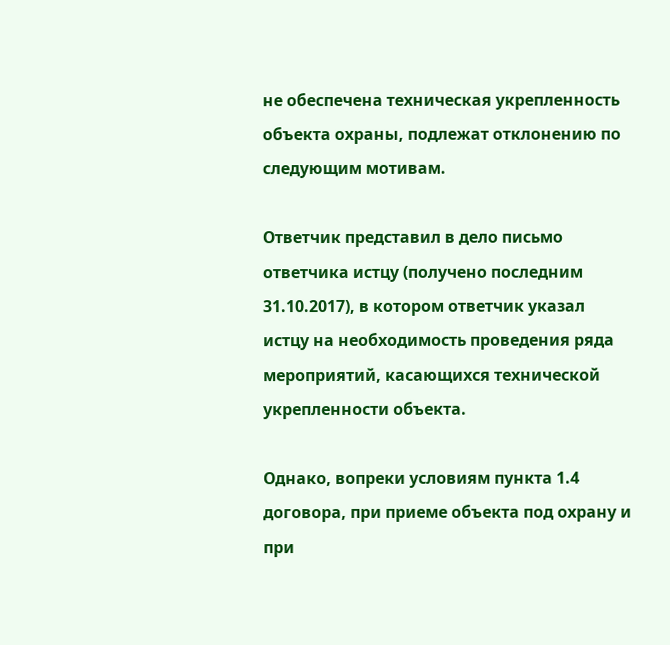не обеспечена техническая укрепленность объекта охраны, подлежат отклонению по следующим мотивам.

Ответчик представил в дело письмо ответчика истцу (получено последним 31.10.2017), в котором ответчик указал истцу на необходимость проведения ряда мероприятий, касающихся технической укрепленности объекта.

Однако, вопреки условиям пункта 1.4 договора, при приеме объекта под охрану и при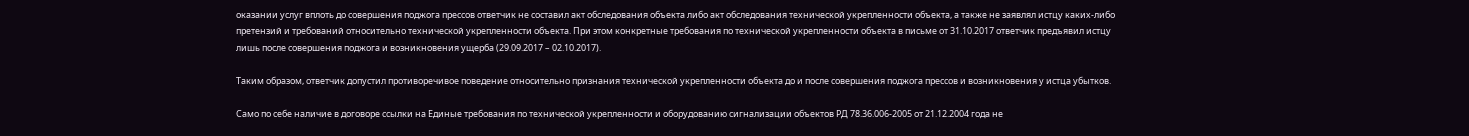оказании услуг вплоть до совершения поджога прессов ответчик не составил акт обследования объекта либо акт обследования технической укрепленности объекта, а также не заявлял истцу каких-либо претензий и требований относительно технической укрепленности объекта. При этом конкретные требования по технической укрепленности объекта в письме от 31.10.2017 ответчик предъявил истцу лишь после совершения поджога и возникновения ущерба (29.09.2017 – 02.10.2017).

Таким образом, ответчик допустил противоречивое поведение относительно признания технической укрепленности объекта до и после совершения поджога прессов и возникновения у истца убытков.

Само по себе наличие в договоре ссылки на Единые требования по технической укрепленности и оборудованию сигнализации объектов РД 78.36.006-2005 от 21.12.2004 года не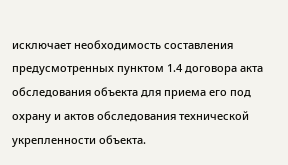исключает необходимость составления предусмотренных пунктом 1.4 договора акта обследования объекта для приема его под охрану и актов обследования технической укрепленности объекта.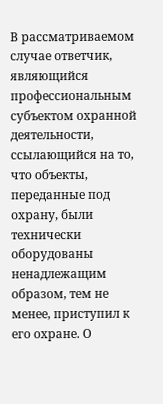В рассматриваемом случае ответчик, являющийся профессиональным субъектом охранной деятельности, ссылающийся на то, что объекты, переданные под охрану, были технически оборудованы ненадлежащим образом, тем не менее, приступил к его охране. О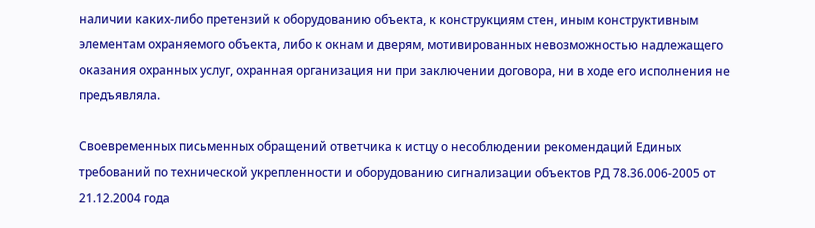наличии каких-либо претензий к оборудованию объекта, к конструкциям стен, иным конструктивным элементам охраняемого объекта, либо к окнам и дверям, мотивированных невозможностью надлежащего оказания охранных услуг, охранная организация ни при заключении договора, ни в ходе его исполнения не предъявляла.

Своевременных письменных обращений ответчика к истцу о несоблюдении рекомендаций Единых требований по технической укрепленности и оборудованию сигнализации объектов РД 78.36.006-2005 от 21.12.2004 года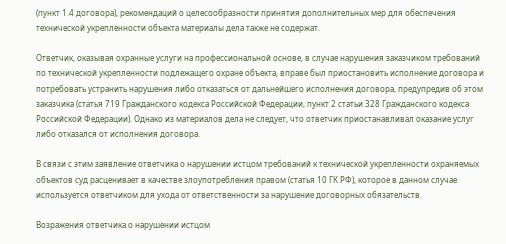(пункт 1.4 договора), рекомендаций о целесообразности принятия дополнительных мер для обеспечения технической укрепленности объекта материалы дела также не содержат.

Ответчик, оказывая охранные услуги на профессиональной основе, в случае нарушения заказчиком требований по технической укрепленности подлежащего охране объекта, вправе был приостановить исполнение договора и потребовать устранить нарушения либо отказаться от дальнейшего исполнения договора, предупредив об этом заказчика (статья 719 Гражданского кодекса Российской Федерации, пункт 2 статьи 328 Гражданского кодекса Российской Федерации). Однако из материалов дела не следует, что ответчик приостанавливал оказание услуг либо отказался от исполнения договора.

В связи с этим заявление ответчика о нарушении истцом требований к технической укрепленности охраняемых объектов суд расценивает в качестве злоупотребления правом (статья 10 ГК РФ), которое в данном случае используется ответчиком для ухода от ответственности за нарушение договорных обязательств.

Возражения ответчика о нарушении истцом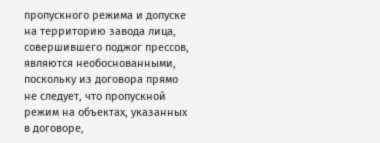пропускного режима и допуске на территорию завода лица, совершившего поджог прессов, являются необоснованными, поскольку из договора прямо не следует, что пропускной режим на объектах, указанных в договоре,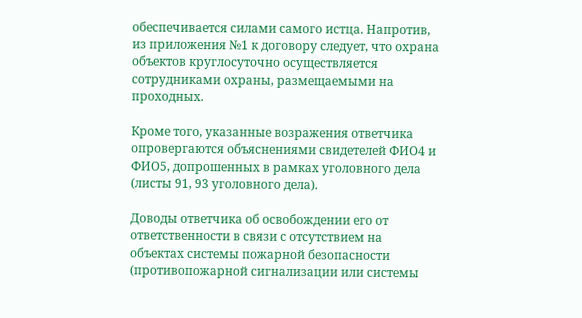обеспечивается силами самого истца. Напротив, из приложения №1 к договору следует, что охрана объектов круглосуточно осуществляется сотрудниками охраны, размещаемыми на проходных.

Кроме того, указанные возражения ответчика опровергаются объяснениями свидетелей ФИО4 и ФИО5, допрошенных в рамках уголовного дела (листы 91, 93 уголовного дела).

Доводы ответчика об освобождении его от ответственности в связи с отсутствием на объектах системы пожарной безопасности (противопожарной сигнализации или системы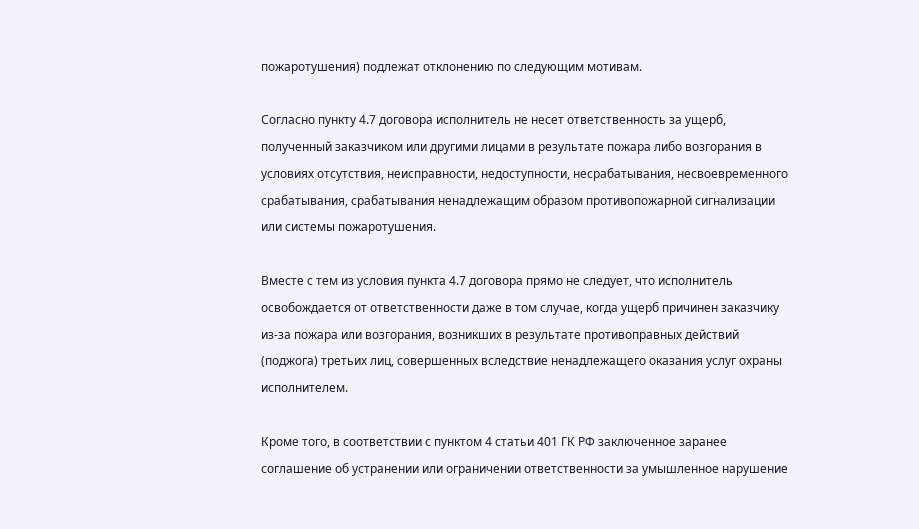пожаротушения) подлежат отклонению по следующим мотивам.

Согласно пункту 4.7 договора исполнитель не несет ответственность за ущерб, полученный заказчиком или другими лицами в результате пожара либо возгорания в условиях отсутствия, неисправности, недоступности, несрабатывания, несвоевременного срабатывания, срабатывания ненадлежащим образом противопожарной сигнализации или системы пожаротушения.

Вместе с тем из условия пункта 4.7 договора прямо не следует, что исполнитель освобождается от ответственности даже в том случае, когда ущерб причинен заказчику из-за пожара или возгорания, возникших в результате противоправных действий (поджога) третьих лиц, совершенных вследствие ненадлежащего оказания услуг охраны исполнителем.

Кроме того, в соответствии с пунктом 4 статьи 401 ГК РФ заключенное заранее соглашение об устранении или ограничении ответственности за умышленное нарушение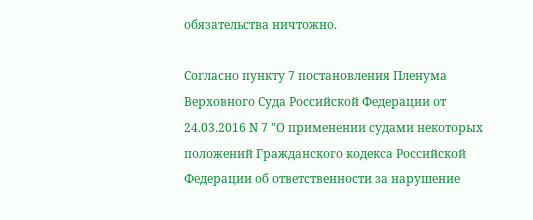обязательства ничтожно.

Согласно пункту 7 постановления Пленума Верховного Суда Российской Федерации от 24.03.2016 N 7 "О применении судами некоторых положений Гражданского кодекса Российской Федерации об ответственности за нарушение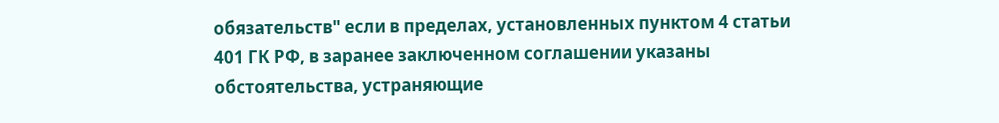обязательств" если в пределах, установленных пунктом 4 статьи 401 ГК РФ, в заранее заключенном соглашении указаны обстоятельства, устраняющие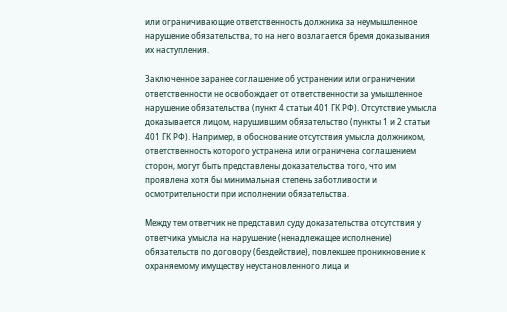или ограничивающие ответственность должника за неумышленное нарушение обязательства, то на него возлагается бремя доказывания их наступления.

Заключенное заранее соглашение об устранении или ограничении ответственности не освобождает от ответственности за умышленное нарушение обязательства (пункт 4 статьи 401 ГК РФ). Отсутствие умысла доказывается лицом, нарушившим обязательство (пункты 1 и 2 статьи 401 ГК РФ). Например, в обоснование отсутствия умысла должником, ответственность которого устранена или ограничена соглашением сторон, могут быть представлены доказательства того, что им проявлена хотя бы минимальная степень заботливости и осмотрительности при исполнении обязательства.

Между тем ответчик не представил суду доказательства отсутствия у ответчика умысла на нарушение (ненадлежащее исполнение) обязательств по договору (бездействие), повлекшее проникновение к охраняемому имуществу неустановленного лица и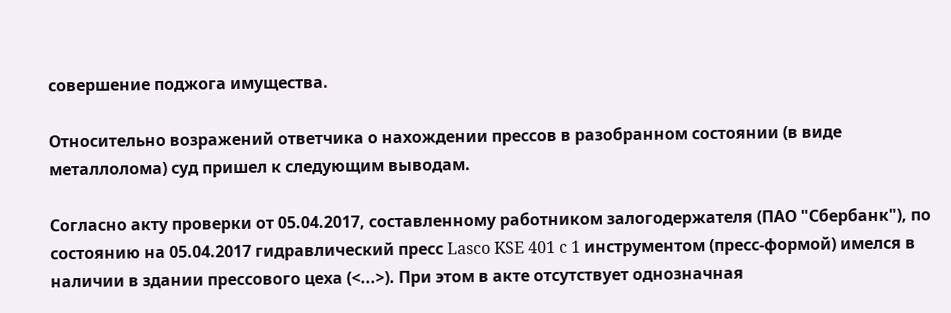совершение поджога имущества.

Относительно возражений ответчика о нахождении прессов в разобранном состоянии (в виде металлолома) суд пришел к следующим выводам.

Согласно акту проверки от 05.04.2017, составленному работником залогодержателя (ПАО "Сбербанк"), по состоянию на 05.04.2017 гидравлический пресс Lasco KSE 401 c 1 инструментом (пресс-формой) имелся в наличии в здании прессового цеха (<...>). При этом в акте отсутствует однозначная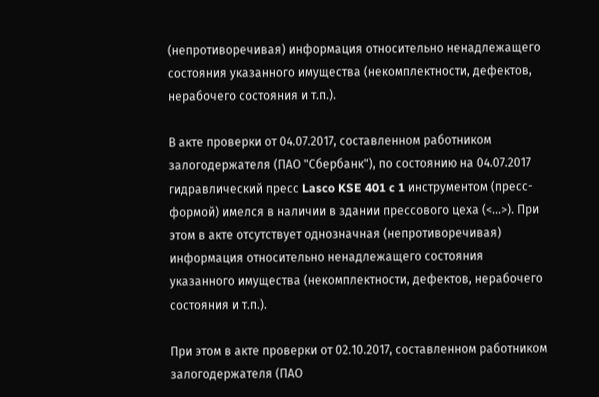(непротиворечивая) информация относительно ненадлежащего состояния указанного имущества (некомплектности, дефектов, нерабочего состояния и т.п.).

В акте проверки от 04.07.2017, составленном работником залогодержателя (ПАО "Сбербанк"), по состоянию на 04.07.2017 гидравлический пресс Lasco KSE 401 c 1 инструментом (пресс-формой) имелся в наличии в здании прессового цеха (<...>). При этом в акте отсутствует однозначная (непротиворечивая) информация относительно ненадлежащего состояния указанного имущества (некомплектности, дефектов, нерабочего состояния и т.п.).

При этом в акте проверки от 02.10.2017, составленном работником залогодержателя (ПАО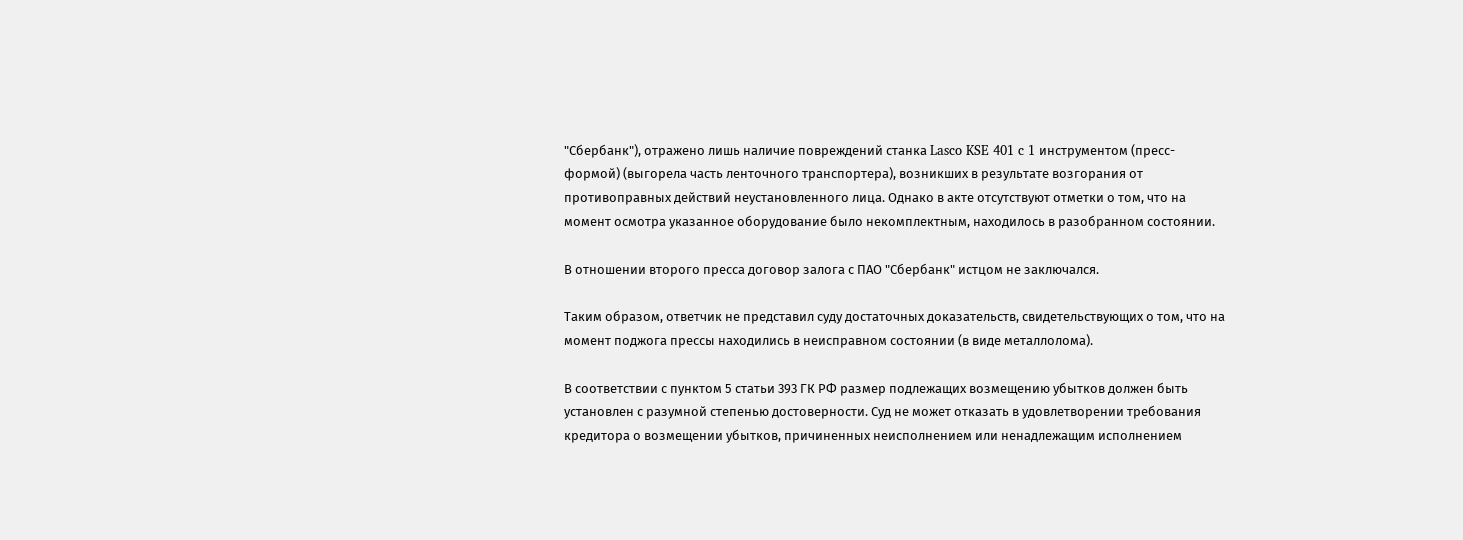"Сбербанк"), отражено лишь наличие повреждений станка Lasco KSE 401 c 1 инструментом (пресс-формой) (выгорела часть ленточного транспортера), возникших в результате возгорания от противоправных действий неустановленного лица. Однако в акте отсутствуют отметки о том, что на момент осмотра указанное оборудование было некомплектным, находилось в разобранном состоянии.

В отношении второго пресса договор залога с ПАО "Сбербанк" истцом не заключался.

Таким образом, ответчик не представил суду достаточных доказательств, свидетельствующих о том, что на момент поджога прессы находились в неисправном состоянии (в виде металлолома).

В соответствии с пунктом 5 статьи 393 ГК РФ размер подлежащих возмещению убытков должен быть установлен с разумной степенью достоверности. Суд не может отказать в удовлетворении требования кредитора о возмещении убытков, причиненных неисполнением или ненадлежащим исполнением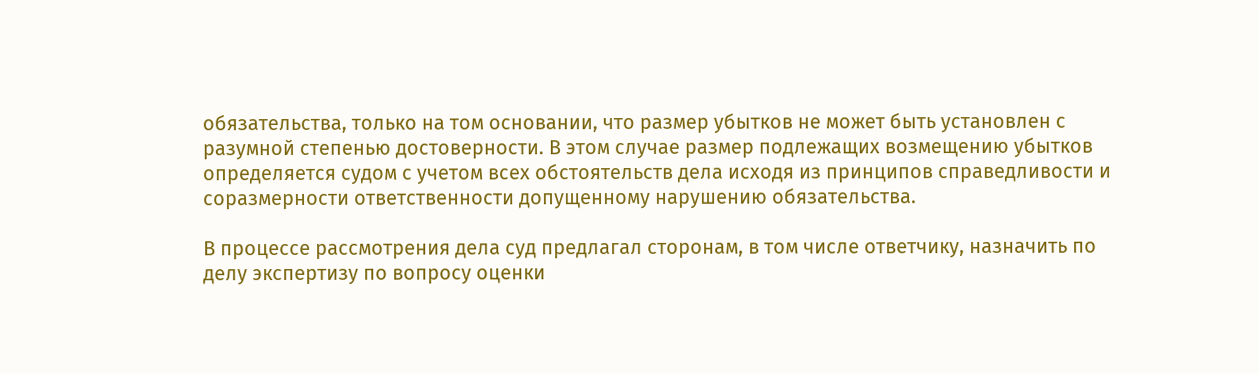обязательства, только на том основании, что размер убытков не может быть установлен с разумной степенью достоверности. В этом случае размер подлежащих возмещению убытков определяется судом с учетом всех обстоятельств дела исходя из принципов справедливости и соразмерности ответственности допущенному нарушению обязательства.

В процессе рассмотрения дела суд предлагал сторонам, в том числе ответчику, назначить по делу экспертизу по вопросу оценки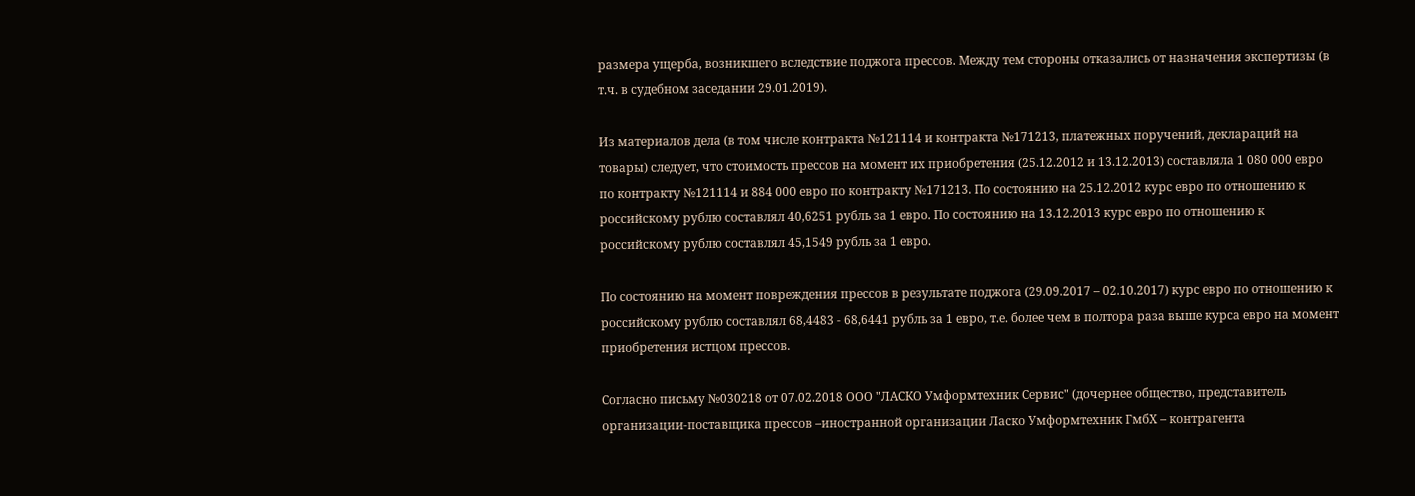размера ущерба, возникшего вследствие поджога прессов. Между тем стороны отказались от назначения экспертизы (в т.ч. в судебном заседании 29.01.2019).

Из материалов дела (в том числе контракта №121114 и контракта №171213, платежных поручений, деклараций на товары) следует, что стоимость прессов на момент их приобретения (25.12.2012 и 13.12.2013) составляла 1 080 000 евро по контракту №121114 и 884 000 евро по контракту №171213. По состоянию на 25.12.2012 курс евро по отношению к российскому рублю составлял 40,6251 рубль за 1 евро. По состоянию на 13.12.2013 курс евро по отношению к российскому рублю составлял 45,1549 рубль за 1 евро.

По состоянию на момент повреждения прессов в результате поджога (29.09.2017 – 02.10.2017) курс евро по отношению к российскому рублю составлял 68,4483 - 68,6441 рубль за 1 евро, т.е. более чем в полтора раза выше курса евро на момент приобретения истцом прессов.

Согласно письму №030218 от 07.02.2018 ООО "ЛАСКО Умформтехник Сервис" (дочернее общество, представитель организации-поставщика прессов –иностранной организации Ласко Умформтехник ГмбХ – контрагента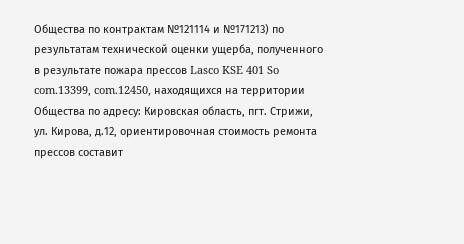Общества по контрактам №121114 и №171213) по результатам технической оценки ущерба, полученного в результате пожара прессов Lasco KSE 401 So com.13399, com.12450, находящихся на территории Общества по адресу: Кировская область, пгт. Стрижи, ул. Кирова, д.12, ориентировочная стоимость ремонта прессов составит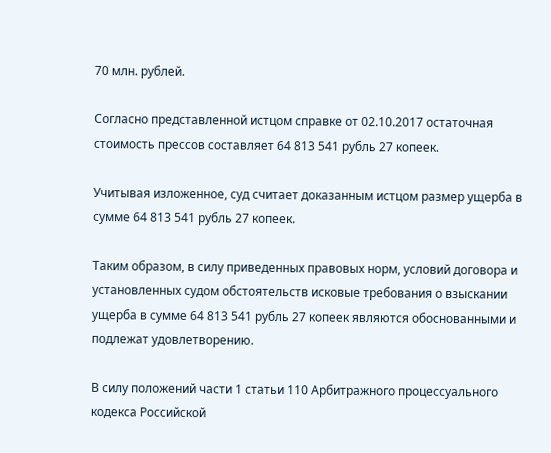70 млн. рублей.

Согласно представленной истцом справке от 02.10.2017 остаточная стоимость прессов составляет 64 813 541 рубль 27 копеек.

Учитывая изложенное, суд считает доказанным истцом размер ущерба в сумме 64 813 541 рубль 27 копеек.

Таким образом, в силу приведенных правовых норм, условий договора и установленных судом обстоятельств исковые требования о взыскании ущерба в сумме 64 813 541 рубль 27 копеек являются обоснованными и подлежат удовлетворению.

В силу положений части 1 статьи 110 Арбитражного процессуального кодекса Российской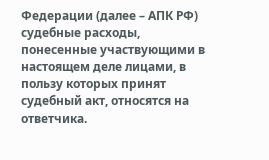Федерации (далее – АПК РФ) судебные расходы, понесенные участвующими в настоящем деле лицами, в пользу которых принят судебный акт, относятся на ответчика.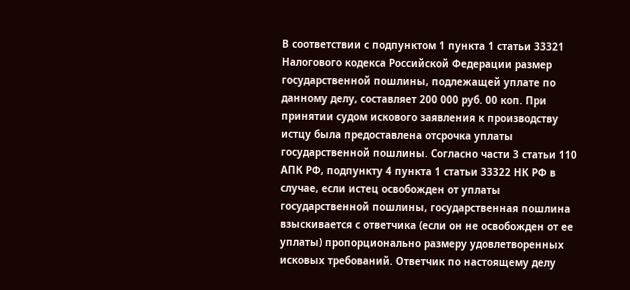В соответствии с подпунктом 1 пункта 1 статьи 33321 Налогового кодекса Российской Федерации размер государственной пошлины, подлежащей уплате по данному делу, составляет 200 000 руб. 00 коп. При принятии судом искового заявления к производству истцу была предоставлена отсрочка уплаты государственной пошлины. Согласно части 3 статьи 110 АПК РФ, подпункту 4 пункта 1 статьи 33322 НК РФ в случае, если истец освобожден от уплаты государственной пошлины, государственная пошлина взыскивается с ответчика (если он не освобожден от ее уплаты) пропорционально размеру удовлетворенных исковых требований. Ответчик по настоящему делу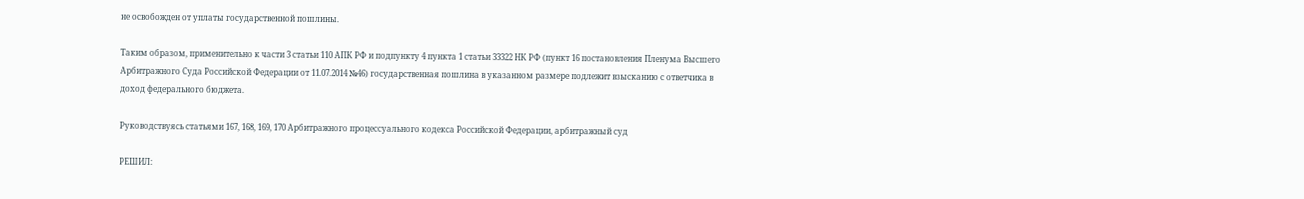не освобожден от уплаты государственной пошлины.

Таким образом, применительно к части 3 статьи 110 АПК РФ и подпункту 4 пункта 1 статьи 33322 НК РФ (пункт 16 постановления Пленума Высшего Арбитражного Суда Российской Федерации от 11.07.2014 №46) государственная пошлина в указанном размере подлежит взысканию с ответчика в доход федерального бюджета.

Руководствуясь статьями 167, 168, 169, 170 Арбитражного процессуального кодекса Российской Федерации, арбитражный суд

РЕШИЛ: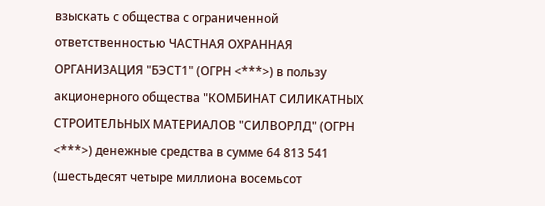взыскать с общества с ограниченной ответственностью ЧАСТНАЯ ОХРАННАЯ ОРГАНИЗАЦИЯ "БЭСТ1" (ОГРН <***>) в пользу акционерного общества "КОМБИНАТ СИЛИКАТНЫХ СТРОИТЕЛЬНЫХ МАТЕРИАЛОВ "СИЛВОРЛД" (ОГРН <***>) денежные средства в сумме 64 813 541 (шестьдесят четыре миллиона восемьсот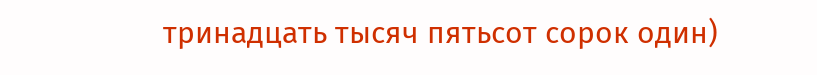тринадцать тысяч пятьсот сорок один)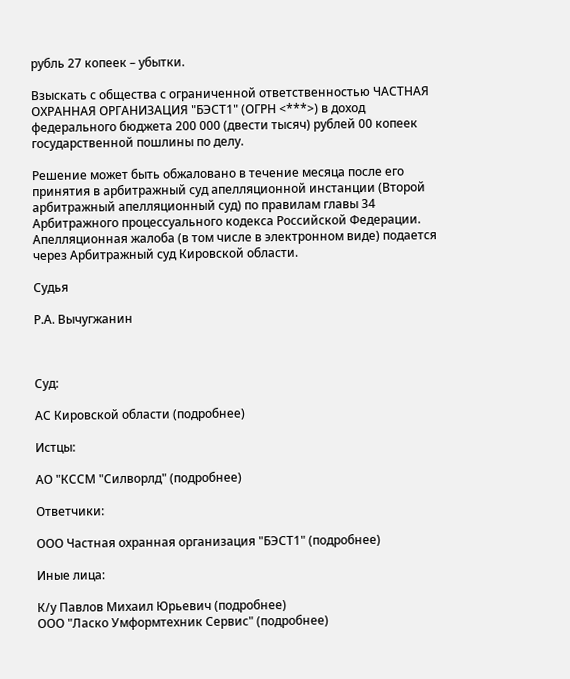рубль 27 копеек – убытки.

Взыскать с общества с ограниченной ответственностью ЧАСТНАЯ ОХРАННАЯ ОРГАНИЗАЦИЯ "БЭСТ1" (ОГРН <***>) в доход федерального бюджета 200 000 (двести тысяч) рублей 00 копеек государственной пошлины по делу.

Решение может быть обжаловано в течение месяца после его принятия в арбитражный суд апелляционной инстанции (Второй арбитражный апелляционный суд) по правилам главы 34 Арбитражного процессуального кодекса Российской Федерации. Апелляционная жалоба (в том числе в электронном виде) подается через Арбитражный суд Кировской области.

Судья

Р.А. Вычугжанин



Суд:

АС Кировской области (подробнее)

Истцы:

АО "КССМ "Силворлд" (подробнее)

Ответчики:

ООО Частная охранная организация "БЭСТ1" (подробнее)

Иные лица:

К/у Павлов Михаил Юрьевич (подробнее)
ООО "Ласко Умформтехник Сервис" (подробнее)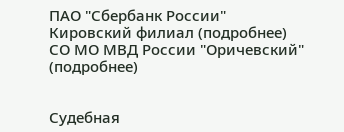ПАО "Сбербанк России" Кировский филиал (подробнее)
СО МО МВД России "Оричевский" (подробнее)


Судебная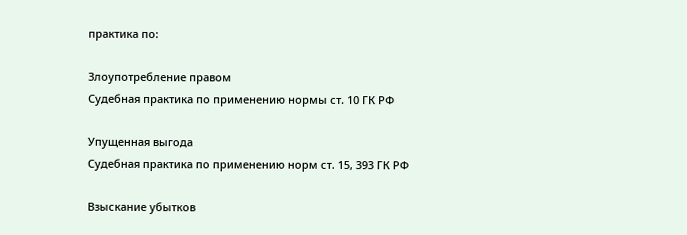практика по:

Злоупотребление правом
Судебная практика по применению нормы ст. 10 ГК РФ

Упущенная выгода
Судебная практика по применению норм ст. 15, 393 ГК РФ

Взыскание убытков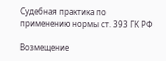Судебная практика по применению нормы ст. 393 ГК РФ

Возмещение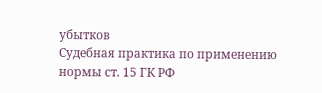убытков
Судебная практика по применению нормы ст. 15 ГК РФ